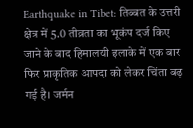Earthquake in Tibet: तिब्बत के उत्तरी क्षेत्र में 5.0 तीव्रता का भूकंप दर्ज किए जाने के बाद हिमालयी इलाके में एक बार फिर प्राकृतिक आपदा को लेकर चिंता बढ़ गई है। जर्मन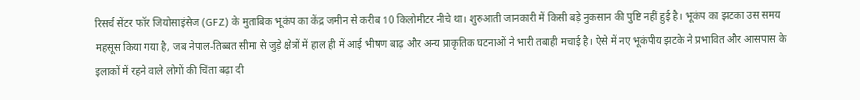रिसर्च सेंटर फॉर जियोसाइंसेज (GFZ) के मुताबिक भूकंप का केंद्र जमीन से करीब 10 किलोमीटर नीचे था। शुरुआती जानकारी में किसी बड़े नुकसान की पुष्टि नहीं हुई है। भूकंप का झटका उस समय महसूस किया गया है, जब नेपाल-तिब्बत सीमा से जुड़े क्षेत्रों में हाल ही में आई भीषण बाढ़ और अन्य प्राकृतिक घटनाओं ने भारी तबाही मचाई है। ऐसे में नए भूकंपीय झटके ने प्रभावित और आसपास के इलाकों में रहने वाले लोगों की चिंता बढ़ा दी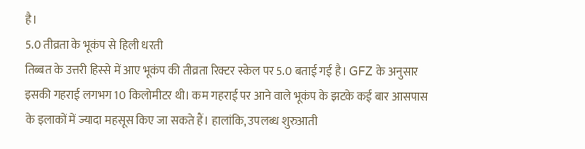है।
5.0 तीव्रता के भूकंप से हिली धरती
तिब्बत के उत्तरी हिस्से में आए भूकंप की तीव्रता रिक्टर स्केल पर 5.0 बताई गई है। GFZ के अनुसार इसकी गहराई लगभग 10 किलोमीटर थी। कम गहराई पर आने वाले भूकंप के झटके कई बार आसपास के इलाकों में ज्यादा महसूस किए जा सकते हैं। हालांकि, उपलब्ध शुरुआती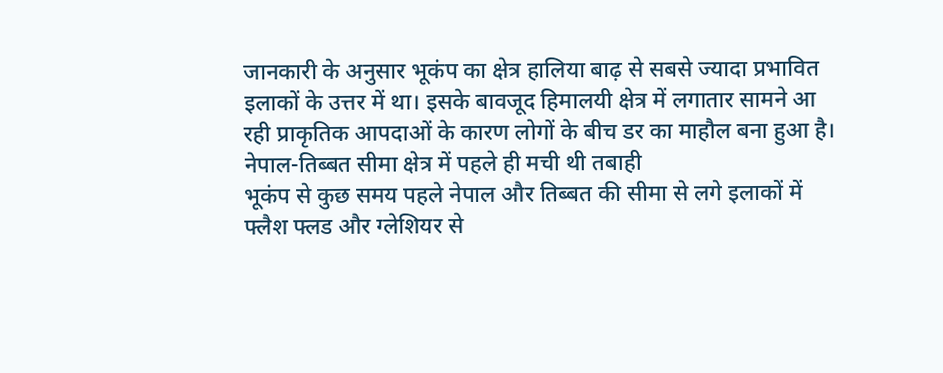जानकारी के अनुसार भूकंप का क्षेत्र हालिया बाढ़ से सबसे ज्यादा प्रभावित इलाकों के उत्तर में था। इसके बावजूद हिमालयी क्षेत्र में लगातार सामने आ रही प्राकृतिक आपदाओं के कारण लोगों के बीच डर का माहौल बना हुआ है।
नेपाल-तिब्बत सीमा क्षेत्र में पहले ही मची थी तबाही
भूकंप से कुछ समय पहले नेपाल और तिब्बत की सीमा से लगे इलाकों में फ्लैश फ्लड और ग्लेशियर से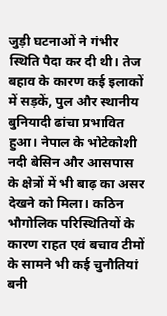जुड़ी घटनाओं ने गंभीर स्थिति पैदा कर दी थी। तेज बहाव के कारण कई इलाकों में सड़कें, पुल और स्थानीय बुनियादी ढांचा प्रभावित हुआ। नेपाल के भोटेकोशी नदी बेसिन और आसपास के क्षेत्रों में भी बाढ़ का असर देखने को मिला। कठिन भौगोलिक परिस्थितियों के कारण राहत एवं बचाव टीमों के सामने भी कई चुनौतियां बनी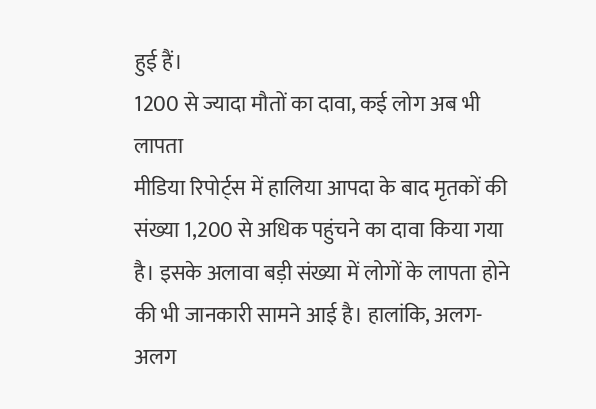हुई हैं।
1200 से ज्यादा मौतों का दावा, कई लोग अब भी लापता
मीडिया रिपोर्ट्स में हालिया आपदा के बाद मृतकों की संख्या 1,200 से अधिक पहुंचने का दावा किया गया है। इसके अलावा बड़ी संख्या में लोगों के लापता होने की भी जानकारी सामने आई है। हालांकि, अलग-अलग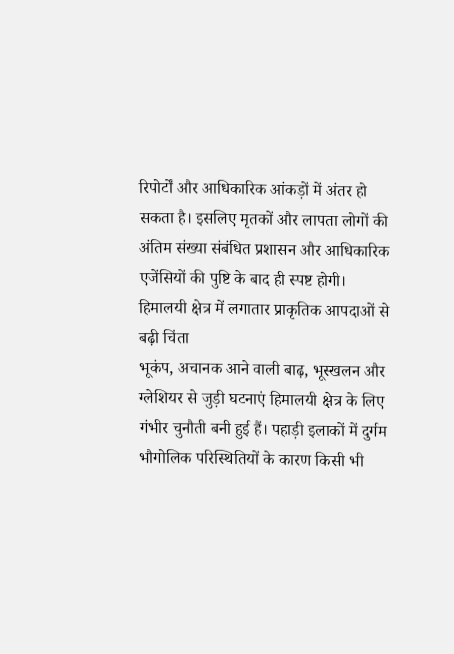रिपोर्टों और आधिकारिक आंकड़ों में अंतर हो सकता है। इसलिए मृतकों और लापता लोगों की अंतिम संख्या संबंधित प्रशासन और आधिकारिक एजेंसियों की पुष्टि के बाद ही स्पष्ट होगी।
हिमालयी क्षेत्र में लगातार प्राकृतिक आपदाओं से बढ़ी चिंता
भूकंप, अचानक आने वाली बाढ़, भूस्खलन और ग्लेशियर से जुड़ी घटनाएं हिमालयी क्षेत्र के लिए गंभीर चुनौती बनी हुई हैं। पहाड़ी इलाकों में दुर्गम भौगोलिक परिस्थितियों के कारण किसी भी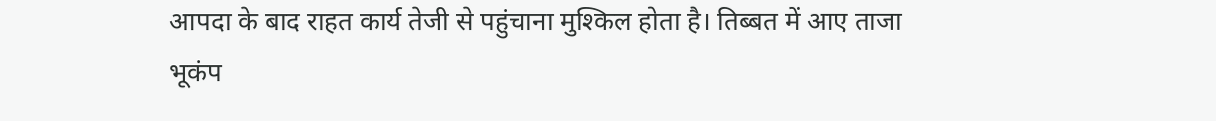आपदा के बाद राहत कार्य तेजी से पहुंचाना मुश्किल होता है। तिब्बत में आए ताजा भूकंप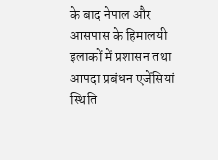के बाद नेपाल और आसपास के हिमालयी इलाकों में प्रशासन तथा आपदा प्रबंधन एजेंसियां स्थिति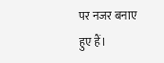पर नजर बनाए हुए हैं।